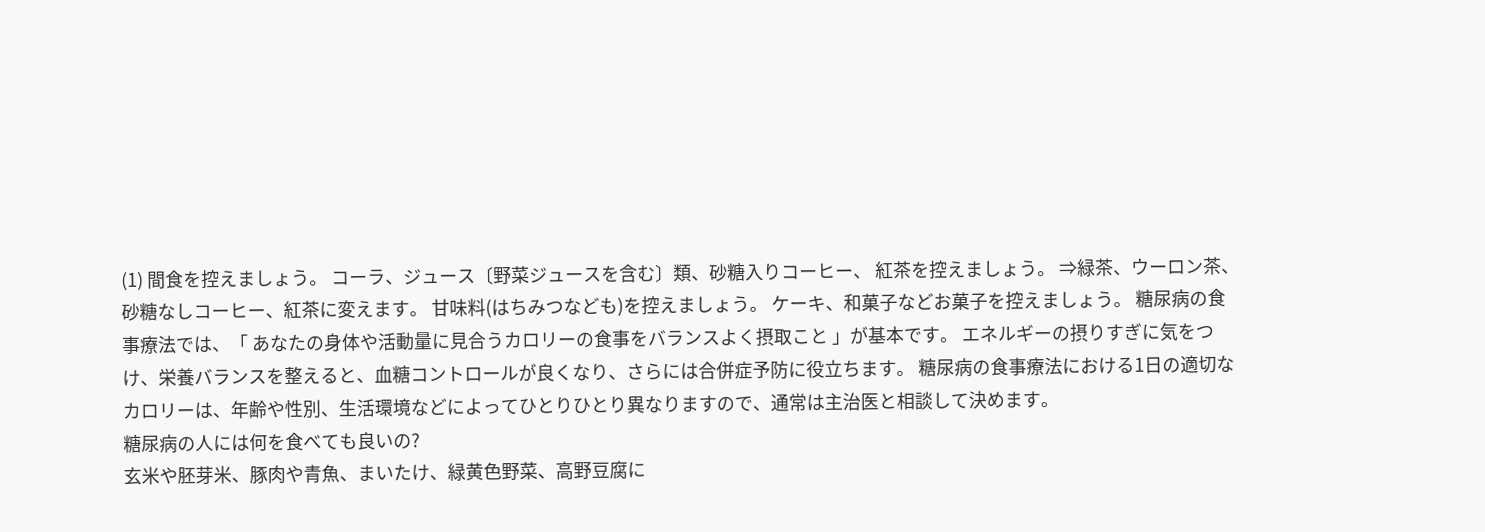(1) 間食を控えましょう。 コーラ、ジュース〔野菜ジュースを含む〕類、砂糖入りコーヒー、 紅茶を控えましょう。 ⇒緑茶、ウーロン茶、砂糖なしコーヒー、紅茶に変えます。 甘味料(はちみつなども)を控えましょう。 ケーキ、和菓子などお菓子を控えましょう。 糖尿病の食事療法では、「 あなたの身体や活動量に見合うカロリーの食事をバランスよく摂取こと 」が基本です。 エネルギーの摂りすぎに気をつけ、栄養バランスを整えると、血糖コントロールが良くなり、さらには合併症予防に役立ちます。 糖尿病の食事療法における1日の適切なカロリーは、年齢や性別、生活環境などによってひとりひとり異なりますので、通常は主治医と相談して決めます。
糖尿病の人には何を食べても良いの?
玄米や胚芽米、豚肉や青魚、まいたけ、緑黄色野菜、高野豆腐に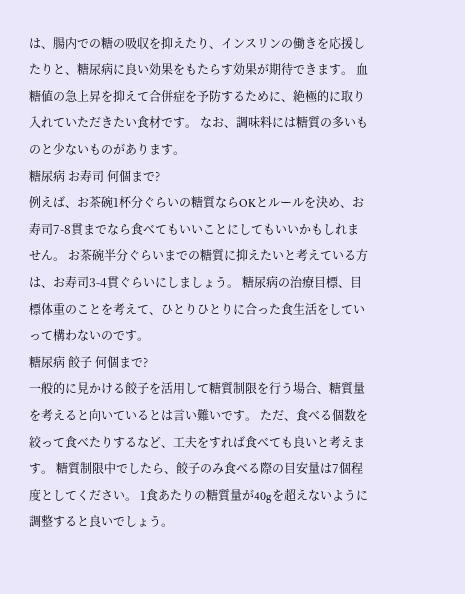は、腸内での糖の吸収を抑えたり、インスリンの働きを応援したりと、糖尿病に良い効果をもたらす効果が期待できます。 血糖値の急上昇を抑えて合併症を予防するために、絶極的に取り入れていただきたい食材です。 なお、調味料には糖質の多いものと少ないものがあります。
糖尿病 お寿司 何個まで?
例えば、お茶碗1杯分ぐらいの糖質ならOKとルールを決め、お寿司7-8貫までなら食べてもいいことにしてもいいかもしれません。 お茶碗半分ぐらいまでの糖質に抑えたいと考えている方は、お寿司3-4貫ぐらいにしましょう。 糖尿病の治療目標、目標体重のことを考えて、ひとりひとりに合った食生活をしていって構わないのです。
糖尿病 餃子 何個まで?
一般的に見かける餃子を活用して糖質制限を行う場合、糖質量を考えると向いているとは言い難いです。 ただ、食べる個数を絞って食べたりするなど、工夫をすれば食べても良いと考えます。 糖質制限中でしたら、餃子のみ食べる際の目安量は7個程度としてください。 1食あたりの糖質量が40gを超えないように調整すると良いでしょう。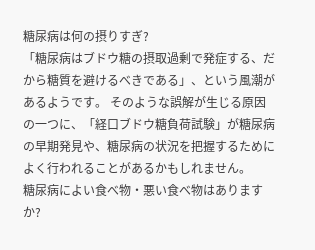糖尿病は何の摂りすぎ?
「糖尿病はブドウ糖の摂取過剰で発症する、だから糖質を避けるべきである」、という風潮があるようです。 そのような誤解が生じる原因の一つに、「経口ブドウ糖負荷試験」が糖尿病の早期発見や、糖尿病の状況を把握するためによく行われることがあるかもしれません。
糖尿病によい食べ物・悪い食べ物はありますか?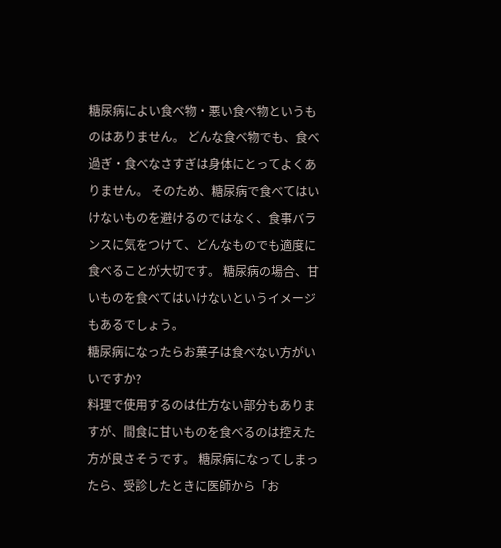糖尿病によい食べ物・悪い食べ物というものはありません。 どんな食べ物でも、食べ過ぎ・食べなさすぎは身体にとってよくありません。 そのため、糖尿病で食べてはいけないものを避けるのではなく、食事バランスに気をつけて、どんなものでも適度に食べることが大切です。 糖尿病の場合、甘いものを食べてはいけないというイメージもあるでしょう。
糖尿病になったらお菓子は食べない方がいいですか?
料理で使用するのは仕方ない部分もありますが、間食に甘いものを食べるのは控えた方が良さそうです。 糖尿病になってしまったら、受診したときに医師から「お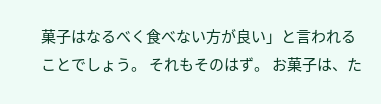菓子はなるべく食べない方が良い」と言われることでしょう。 それもそのはず。 お菓子は、た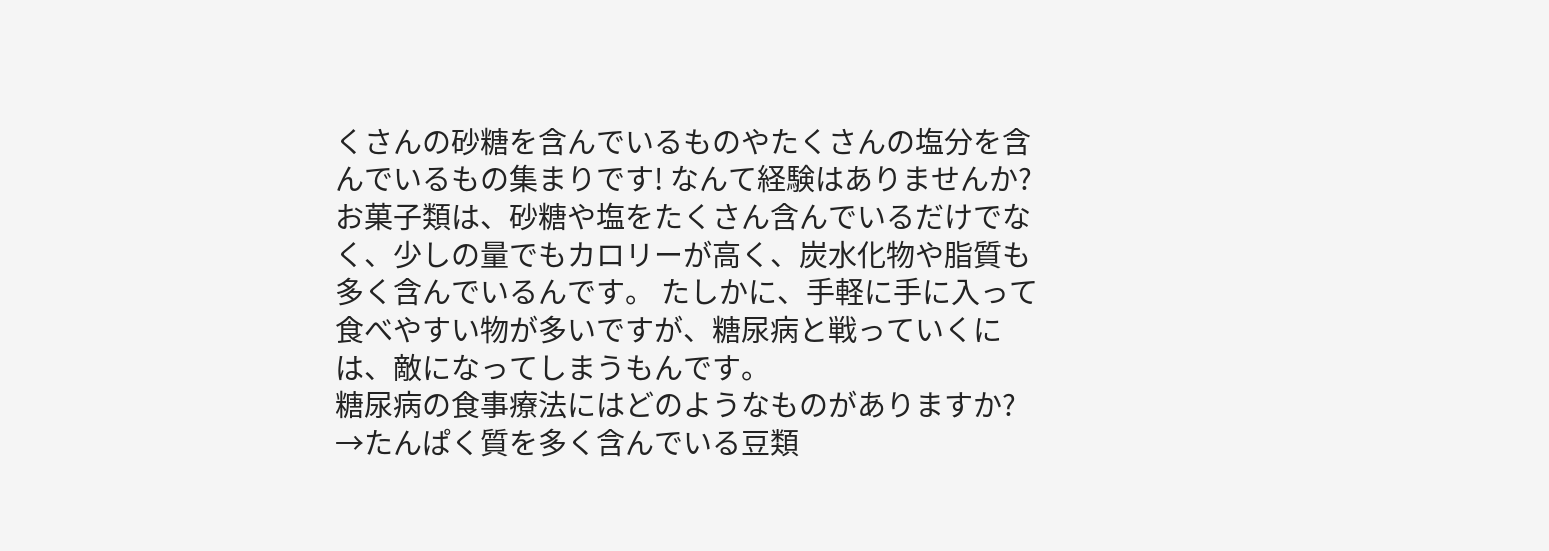くさんの砂糖を含んでいるものやたくさんの塩分を含んでいるもの集まりです! なんて経験はありませんか? お菓子類は、砂糖や塩をたくさん含んでいるだけでなく、少しの量でもカロリーが高く、炭水化物や脂質も多く含んでいるんです。 たしかに、手軽に手に入って食べやすい物が多いですが、糖尿病と戦っていくには、敵になってしまうもんです。
糖尿病の食事療法にはどのようなものがありますか?
→たんぱく質を多く含んでいる豆類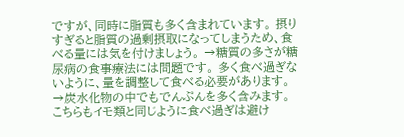ですが、同時に脂質も多く含まれています。 摂りすぎると脂質の過剰摂取になってしまうため、食べる量には気を付けましょう。 →糖質の多さが糖尿病の食事療法には問題です。 多く食べ過ぎないように、量を調整して食べる必要があります。 →炭水化物の中でもでんぷんを多く含みます。 こちらもイモ類と同じように食べ過ぎは避け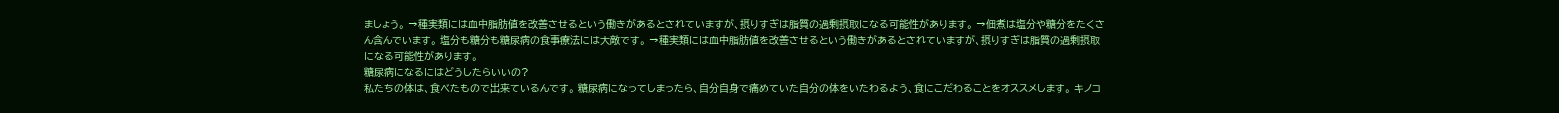ましょう。 →種実類には血中脂肪値を改善させるという働きがあるとされていますが、摂りすぎは脂質の過剰摂取になる可能性があります。 →佃煮は塩分や糖分をたくさん含んでいます。 塩分も糖分も糖尿病の食事療法には大敵です。 →種実類には血中脂肪値を改善させるという働きがあるとされていますが、摂りすぎは脂質の過剰摂取になる可能性があります。
糖尿病になるにはどうしたらいいの?
私たちの体は、食べたもので出来ているんです。 糖尿病になってしまったら、自分自身で痛めていた自分の体をいたわるよう、食にこだわることをオススメします。 キノコ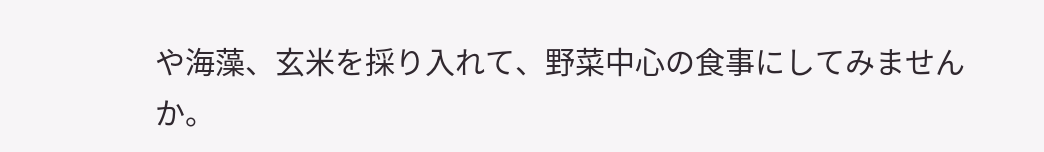や海藻、玄米を採り入れて、野菜中心の食事にしてみませんか。